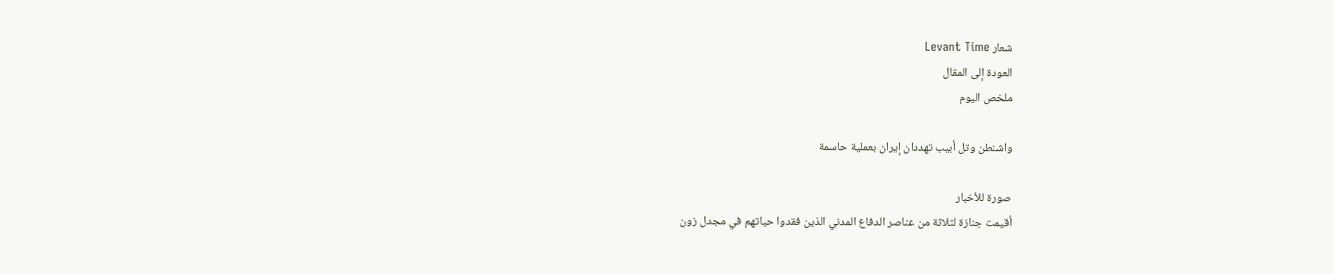شعار Levant Time
العودة إلى المقال
ملخص اليوم

واشنطن وتل أبيب تهددان إيران بعملية حاسمة

صورة للأخبار
أقيمت جنازة لثلاثة من عناصر الدفاع المدني الذين فقدوا حياتهم في مجدل زون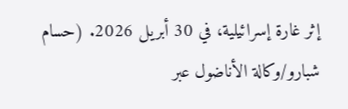إثر غارة إسرائيلية، في 30 أبريل 2026. (حسام شبارو/وكالة الأناضول عبر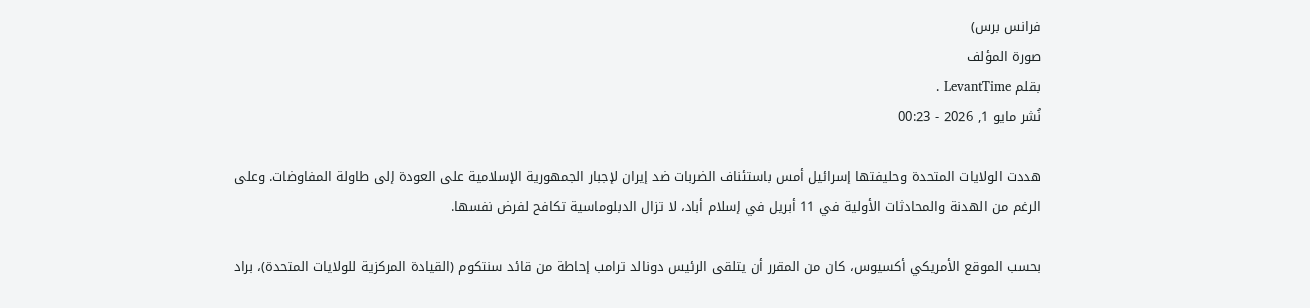فرانس برس)
صورة المؤلف
بقلم LevantTime .
نُشر مايو 1, 2026 - 00:23

هددت الولايات المتحدة وحليفتها إسرائيل أمس باستئناف الضربات ضد إيران لإجبار الجمهورية الإسلامية على العودة إلى طاولة المفاوضات. وعلى الرغم من الهدنة والمحادثات الأولية في 11 أبريل في إسلام أباد، لا تزال الدبلوماسية تكافح لفرض نفسها.

بحسب الموقع الأمريكي أكسيوس، كان من المقرر أن يتلقى الرئيس دونالد ترامب إحاطة من قائد سنتكوم (القيادة المركزية للولايات المتحدة)، براد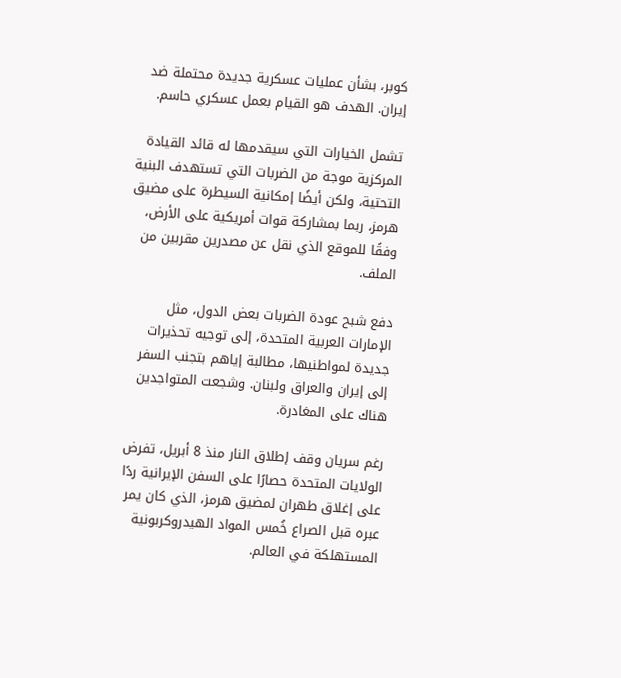كوبر، بشأن عمليات عسكرية جديدة محتملة ضد إيران. الهدف هو القيام بعمل عسكري حاسم.

تشمل الخيارات التي سيقدمها له قائد القيادة المركزية موجة من الضربات التي تستهدف البنية التحتية، ولكن أيضًا إمكانية السيطرة على مضيق هرمز، ربما بمشاركة قوات أمريكية على الأرض، وفقًا للموقع الذي نقل عن مصدرين مقربين من الملف.

دفع شبح عودة الضربات بعض الدول، مثل الإمارات العربية المتحدة، إلى توجيه تحذيرات جديدة لمواطنيها، مطالبة إياهم بتجنب السفر إلى إيران والعراق ولبنان. وشجعت المتواجدين هناك على المغادرة.

رغم سريان وقف إطلاق النار منذ 8 أبريل، تفرض الولايات المتحدة حصارًا على السفن الإيرانية ردًا على إغلاق طهران لمضيق هرمز، الذي كان يمر عبره قبل الصراع خُمس المواد الهيدروكربونية المستهلكة في العالم.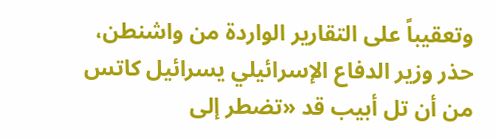وتعقيباً على التقارير الواردة من واشنطن، حذر وزير الدفاع الإسرائيلي يسرائيل كاتس من أن تل أبيب قد «تضطر إلى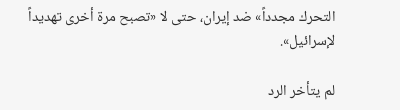التحرك مجدداً» ضد إيران، حتى لا «تصبح مرة أخرى تهديداً لإسرائيل».

لم يتأخر الرد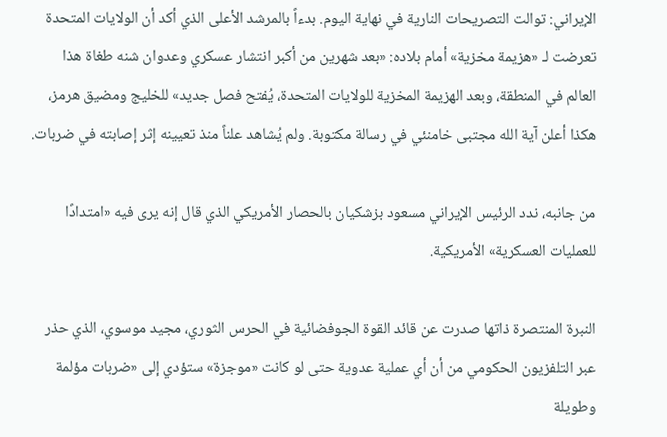الإيراني: توالت التصريحات النارية في نهاية اليوم. بدءاً بالمرشد الأعلى الذي أكد أن الولايات المتحدة تعرضت لـ «هزيمة مخزية» أمام بلاده: «بعد شهرين من أكبر انتشار عسكري وعدوان شنه طغاة هذا العالم في المنطقة، وبعد الهزيمة المخزية للولايات المتحدة، يُفتح فصل جديد» للخليج ومضيق هرمز، هكذا أعلن آية الله مجتبى خامنئي في رسالة مكتوبة. ولم يُشاهد علناً منذ تعيينه إثر إصابته في ضربات.

من جانبه، ندد الرئيس الإيراني مسعود بزشكيان بالحصار الأمريكي الذي قال إنه يرى فيه «امتدادًا للعمليات العسكرية» الأمريكية.

النبرة المنتصرة ذاتها صدرت عن قائد القوة الجوفضائية في الحرس الثوري، مجيد موسوي، الذي حذر عبر التلفزيون الحكومي من أن أي عملية عدوية حتى لو كانت «موجزة» ستؤدي إلى «ضربات مؤلمة وطويلة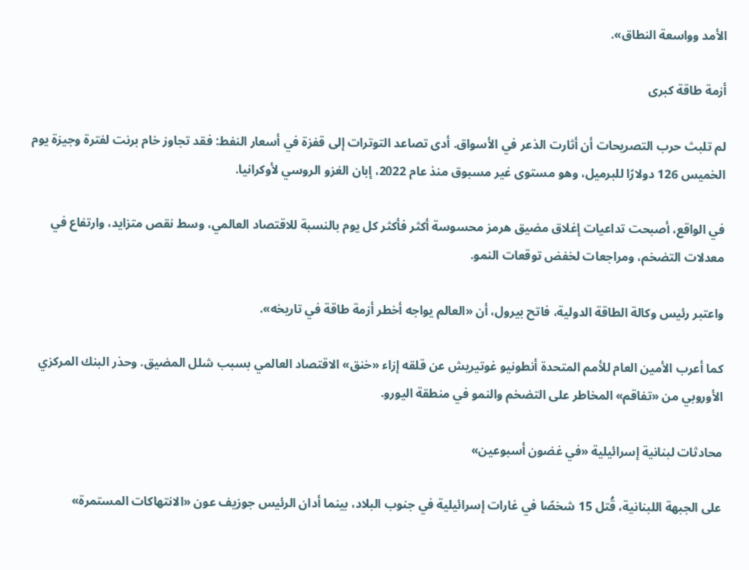الأمد وواسعة النطاق».

أزمة طاقة كبرى

لم تلبث حرب التصريحات أن أثارت الذعر في الأسواق. أدى تصاعد التوترات إلى قفزة في أسعار النفط: فقد تجاوز خام برنت لفترة وجيزة يوم الخميس 126 دولارًا للبرميل، وهو مستوى غير مسبوق منذ عام 2022، إبان الغزو الروسي لأوكرانيا.

في الواقع، أصبحت تداعيات إغلاق مضيق هرمز محسوسة أكثر فأكثر كل يوم بالنسبة للاقتصاد العالمي، وسط نقص متزايد، وارتفاع في معدلات التضخم، ومراجعات لخفض توقعات النمو.

واعتبر رئيس وكالة الطاقة الدولية، فاتح بيرول، أن «العالم يواجه أخطر أزمة طاقة في تاريخه».

كما أعرب الأمين العام للأمم المتحدة أنطونيو غوتيريش عن قلقه إزاء «خنق» الاقتصاد العالمي بسبب شلل المضيق. وحذر البنك المركزي الأوروبي من «تفاقم» المخاطر على التضخم والنمو في منطقة اليورو.

محادثات لبنانية إسرائيلية «في غضون أسبوعين»

على الجبهة اللبنانية، قُتل 15 شخصًا في غارات إسرائيلية في جنوب البلاد، بينما أدان الرئيس جوزيف عون «الانتهاكات المستمرة»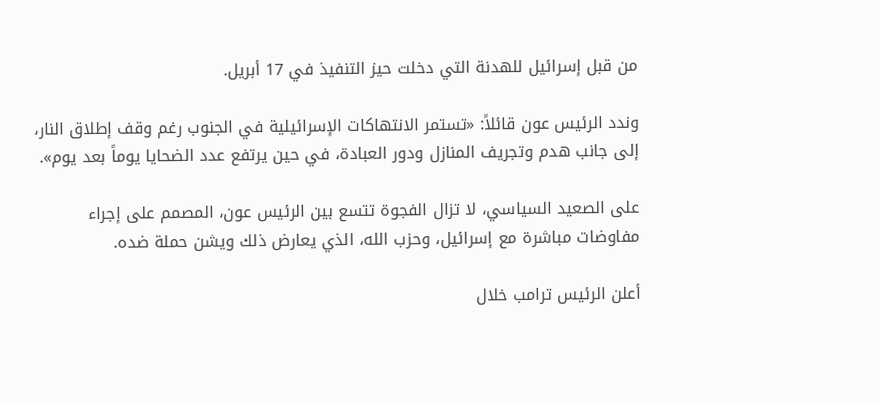من قبل إسرائيل للهدنة التي دخلت حيز التنفيذ في 17 أبريل.

وندد الرئيس عون قائلاً: «تستمر الانتهاكات الإسرائيلية في الجنوب رغم وقف إطلاق النار، إلى جانب هدم وتجريف المنازل ودور العبادة، في حين يرتفع عدد الضحايا يوماً بعد يوم».

على الصعيد السياسي، لا تزال الفجوة تتسع بين الرئيس عون، المصمم على إجراء مفاوضات مباشرة مع إسرائيل، وحزب الله، الذي يعارض ذلك ويشن حملة ضده.

أعلن الرئيس ترامب خلال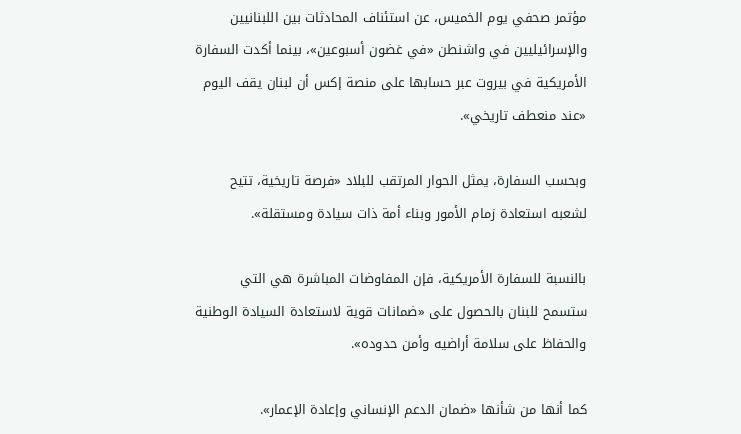مؤتمر صحفي يوم الخميس، عن استئناف المحادثات بين اللبنانيين والإسرائيليين في واشنطن «في غضون أسبوعين»، بينما أكدت السفارة الأمريكية في بيروت عبر حسابها على منصة إكس أن لبنان يقف اليوم «عند منعطف تاريخي».

وبحسب السفارة، يمثل الحوار المرتقب للبلاد «فرصة تاريخية، تتيح لشعبه استعادة زمام الأمور وبناء أمة ذات سيادة ومستقلة».

بالنسبة للسفارة الأمريكية، فإن المفاوضات المباشرة هي التي ستسمح للبنان بالحصول على «ضمانات قوية لاستعادة السيادة الوطنية والحفاظ على سلامة أراضيه وأمن حدوده».

كما أنها من شأنها «ضمان الدعم الإنساني وإعادة الإعمار».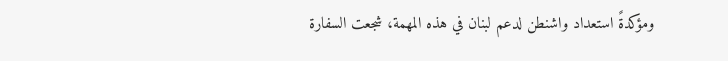ومؤكدةً استعداد واشنطن لدعم لبنان في هذه المهمة، شجعت السفارة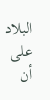البلاد على أن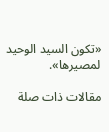«تكون السيد الوحيد لمصيرها».

مقالات ذات صلة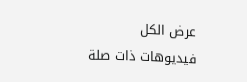عرض الكل
فيديوهات ذات صلة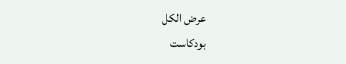عرض الكل
بودكاست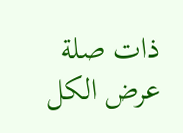ذات صلة
عرض الكل